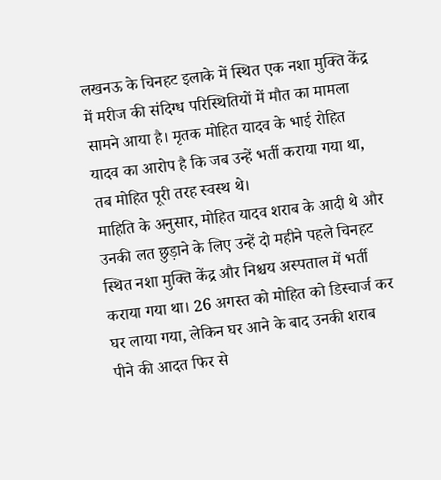लखनऊ के चिनहट इलाके में स्थित एक नशा मुक्ति केंद्र में मरीज की संदिग्ध परिस्थितियों में मौत का मामला सामने आया है। मृतक मोहित यादव के भाई रोहित यादव का आरोप है कि जब उन्हें भर्ती कराया गया था, तब मोहित पूरी तरह स्वस्थ थे।
माहिति के अनुसार, मोहित यादव शराब के आदी थे और उनकी लत छुड़ाने के लिए उन्हें दो महीने पहले चिनहट स्थित नशा मुक्ति केंद्र और निश्चय अस्पताल में भर्ती कराया गया था। 26 अगस्त को मोहित को डिस्चार्ज कर घर लाया गया, लेकिन घर आने के बाद उनकी शराब पीने की आदत फिर से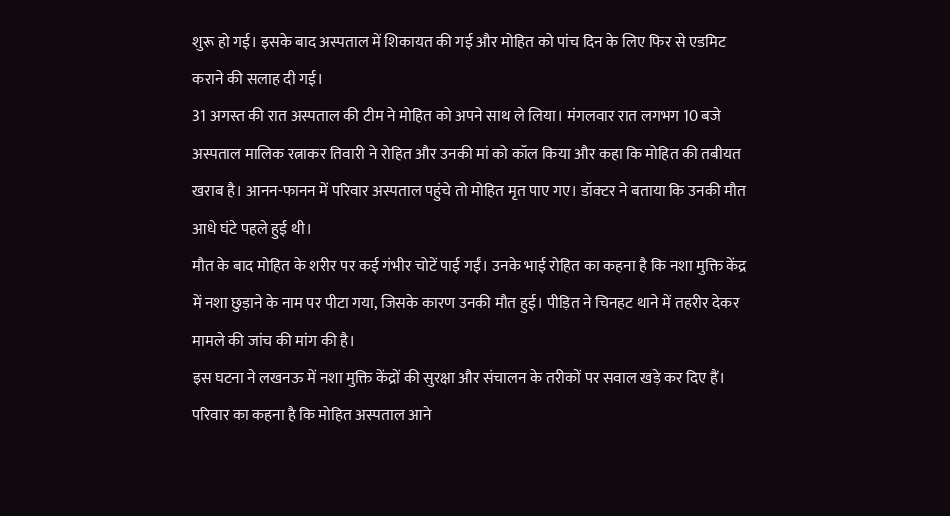शुरू हो गई। इसके बाद अस्पताल में शिकायत की गई और मोहित को पांच दिन के लिए फिर से एडमिट कराने की सलाह दी गई।
31 अगस्त की रात अस्पताल की टीम ने मोहित को अपने साथ ले लिया। मंगलवार रात लगभग 10 बजे अस्पताल मालिक रत्नाकर तिवारी ने रोहित और उनकी मां को कॉल किया और कहा कि मोहित की तबीयत खराब है। आनन-फानन में परिवार अस्पताल पहुंचे तो मोहित मृत पाए गए। डॉक्टर ने बताया कि उनकी मौत आधे घंटे पहले हुई थी।
मौत के बाद मोहित के शरीर पर कई गंभीर चोटें पाई गईं। उनके भाई रोहित का कहना है कि नशा मुक्ति केंद्र में नशा छुड़ाने के नाम पर पीटा गया, जिसके कारण उनकी मौत हुई। पीड़ित ने चिनहट थाने में तहरीर देकर मामले की जांच की मांग की है।
इस घटना ने लखनऊ में नशा मुक्ति केंद्रों की सुरक्षा और संचालन के तरीकों पर सवाल खड़े कर दिए हैं। परिवार का कहना है कि मोहित अस्पताल आने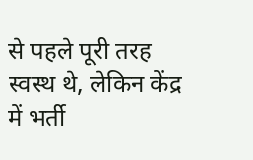से पहले पूरी तरह स्वस्थ थे, लेकिन केंद्र में भर्ती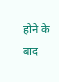होने के बाद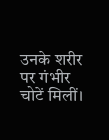उनके शरीर पर गंभीर चोटें मिलीं।